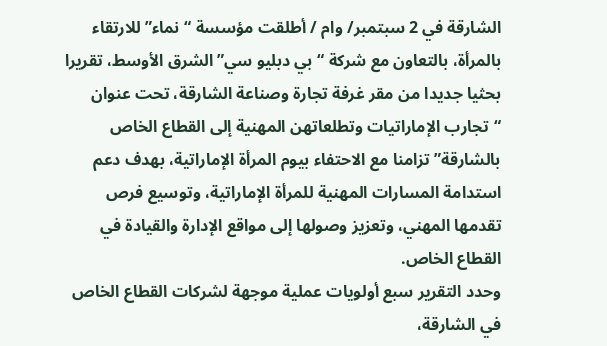الشارقة في 2 سبتمبر/ وام / أطلقت مؤسسة “نماء” للارتقاء بالمرأة، بالتعاون مع شركة “بي دبليو سي” الشرق الأوسط، تقريرا بحثيا جديدا من مقر غرفة تجارة وصناعة الشارقة، تحت عنوان “تجارب الإماراتيات وتطلعاتهن المهنية إلى القطاع الخاص بالشارقة” تزامنا مع الاحتفاء بيوم المرأة الإماراتية، بهدف دعم استدامة المسارات المهنية للمرأة الإماراتية، وتوسيع فرص تقدمها المهني، وتعزيز وصولها إلى مواقع الإدارة والقيادة في القطاع الخاص.
وحدد التقرير سبع أولويات عملية موجهة لشركات القطاع الخاص في الشارقة،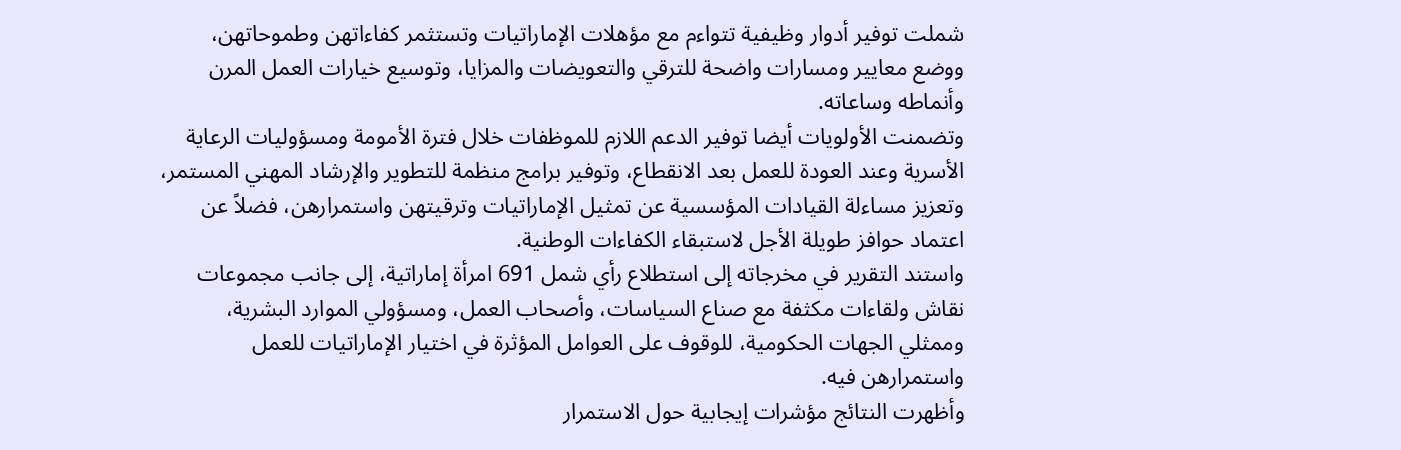شملت توفير أدوار وظيفية تتواءم مع مؤهلات الإماراتيات وتستثمر كفاءاتهن وطموحاتهن، ووضع معايير ومسارات واضحة للترقي والتعويضات والمزايا، وتوسيع خيارات العمل المرن وأنماطه وساعاته.
وتضمنت الأولويات أيضا توفير الدعم اللازم للموظفات خلال فترة الأمومة ومسؤوليات الرعاية الأسرية وعند العودة للعمل بعد الانقطاع، وتوفير برامج منظمة للتطوير والإرشاد المهني المستمر، وتعزيز مساءلة القيادات المؤسسية عن تمثيل الإماراتيات وترقيتهن واستمرارهن، فضلاً عن اعتماد حوافز طويلة الأجل لاستبقاء الكفاءات الوطنية.
واستند التقرير في مخرجاته إلى استطلاع رأي شمل 691 امرأة إماراتية، إلى جانب مجموعات نقاش ولقاءات مكثفة مع صناع السياسات، وأصحاب العمل، ومسؤولي الموارد البشرية، وممثلي الجهات الحكومية، للوقوف على العوامل المؤثرة في اختيار الإماراتيات للعمل واستمرارهن فيه.
وأظهرت النتائج مؤشرات إيجابية حول الاستمرار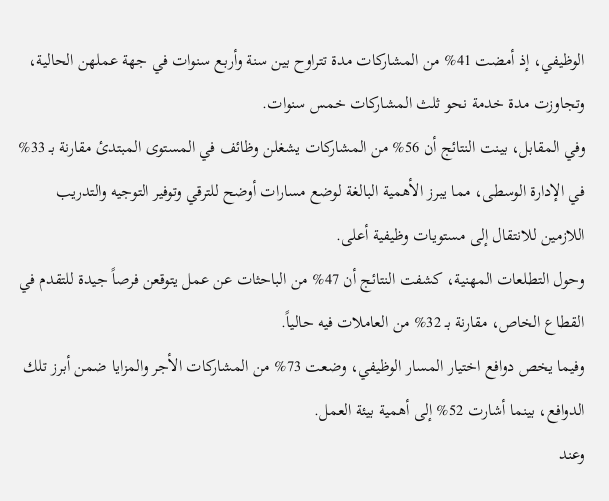الوظيفي، إذ أمضت 41% من المشاركات مدة تتراوح بين سنة وأربع سنوات في جهة عملهن الحالية، وتجاوزت مدة خدمة نحو ثلث المشاركات خمس سنوات.
وفي المقابل، بينت النتائج أن 56% من المشاركات يشغلن وظائف في المستوى المبتدئ مقارنة بـ 33% في الإدارة الوسطى، مما يبرز الأهمية البالغة لوضع مسارات أوضح للترقي وتوفير التوجيه والتدريب اللازمين للانتقال إلى مستويات وظيفية أعلى.
وحول التطلعات المهنية، كشفت النتائج أن 47% من الباحثات عن عمل يتوقعن فرصاً جيدة للتقدم في القطاع الخاص، مقارنة بـ 32% من العاملات فيه حالياً.
وفيما يخص دوافع اختيار المسار الوظيفي، وضعت 73% من المشاركات الأجر والمزايا ضمن أبرز تلك الدوافع، بينما أشارت 52% إلى أهمية بيئة العمل.
وعند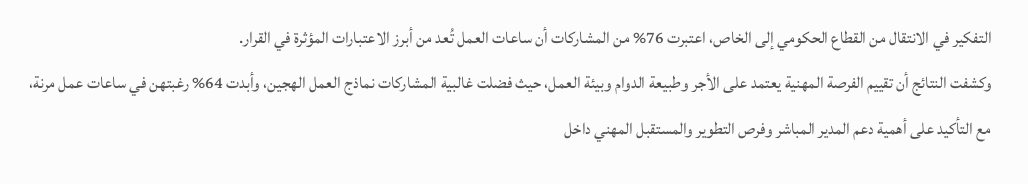التفكير في الانتقال من القطاع الحكومي إلى الخاص، اعتبرت 76% من المشاركات أن ساعات العمل تُعد من أبرز الاعتبارات المؤثرة في القرار.
وكشفت النتائج أن تقييم الفرصة المهنية يعتمد على الأجر وطبيعة الدوام وبيئة العمل، حيث فضلت غالبية المشاركات نماذج العمل الهجين، وأبدت 64% رغبتهن في ساعات عمل مرنة، مع التأكيد على أهمية دعم المدير المباشر وفرص التطوير والمستقبل المهني داخل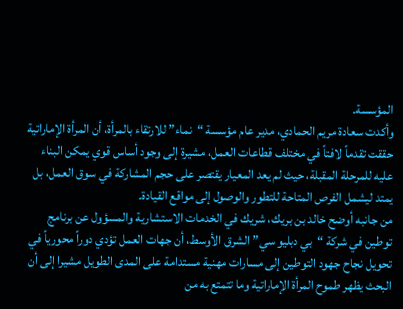المؤسسة.
وأكدت سعادة مريم الحمادي، مدير عام مؤسسة “نماء” للارتقاء بالمرأة، أن المرأة الإماراتية حققت تقدماً لافتاً في مختلف قطاعات العمل، مشيرة إلى وجود أساس قوي يمكن البناء عليه للمرحلة المقبلة، حيث لم يعد المعيار يقتصر على حجم المشاركة في سوق العمل، بل يمتد ليشمل الفرص المتاحة للتطور والوصول إلى مواقع القيادة.
من جانبه أوضح خالد بن بريك، شريك في الخدمات الاستشارية والمسؤول عن برنامج توطين في شركة “بي دبليو سي” الشرق الأوسط، أن جهات العمل تؤدي دوراً محورياً في تحويل نجاح جهود التوطين إلى مسارات مهنية مستدامة على المدى الطويل مشيرا إلى أن البحث يظهر طموح المرأة الإماراتية وما تتمتع به من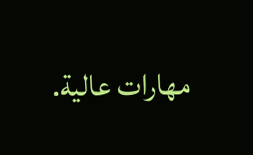مهارات عالية.